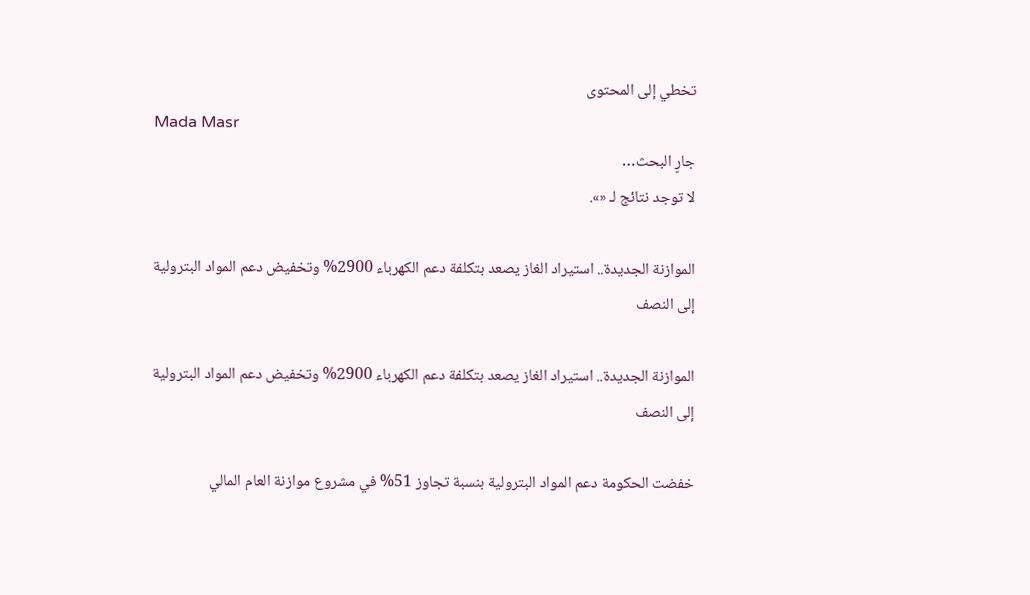تخطي إلى المحتوى
Mada Masr
جارٍ البحث…
لا توجد نتائج لـ «».

الموازنة الجديدة.. استيراد الغاز يصعد بتكلفة دعم الكهرباء 2900% وتخفيض دعم المواد البترولية إلى النصف

الموازنة الجديدة.. استيراد الغاز يصعد بتكلفة دعم الكهرباء 2900% وتخفيض دعم المواد البترولية إلى النصف

خفضت الحكومة دعم المواد البترولية بنسبة تجاوز 51% في مشروع موازنة العام المالي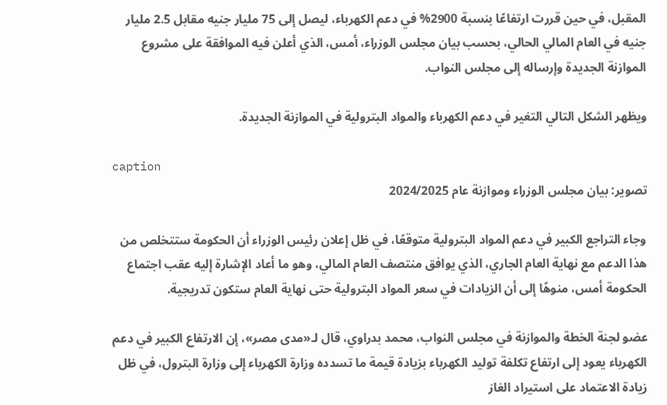المقبل، في حين قررت ارتفاعًا بنسبة 2900% في دعم الكهرباء، ليصل إلى 75 مليار جنيه مقابل 2.5 مليار جنيه في العام المالي الحالي، بحسب بيان مجلس الوزراء، أمس، الذي أعلن فيه الموافقة على مشروع الموازنة الجديدة وإرساله إلى مجلس النواب.

ويظهر الشكل التالي التغير في دعم الكهرباء والمواد البترولية في الموازنة الجديدة.

caption
تصوير: بيان مجلس الوزراء وموازنة عام 2024/2025

وجاء التراجع الكبير في دعم المواد البترولية متوقعًا، في ظل إعلان رئيس الوزراء أن الحكومة ستتخلص من هذا الدعم مع نهاية العام الجاري، الذي يوافق منتصف العام المالي، وهو ما أعاد الإشارة إليه عقب اجتماع الحكومة أمس، منوهًا إلى أن الزيادات في سعر المواد البترولية حتى نهاية العام ستكون تدريجية.

عضو لجنة الخطة والموازنة في مجلس النواب، محمد بدراوي، قال لـ«مدى مصر»، إن الارتفاع الكبير في دعم الكهرباء يعود إلى ارتفاع تكلفة توليد الكهرباء بزيادة قيمة ما تسدده وزارة الكهرباء إلى وزارة البترول، في ظل زيادة الاعتماد على استيراد الغاز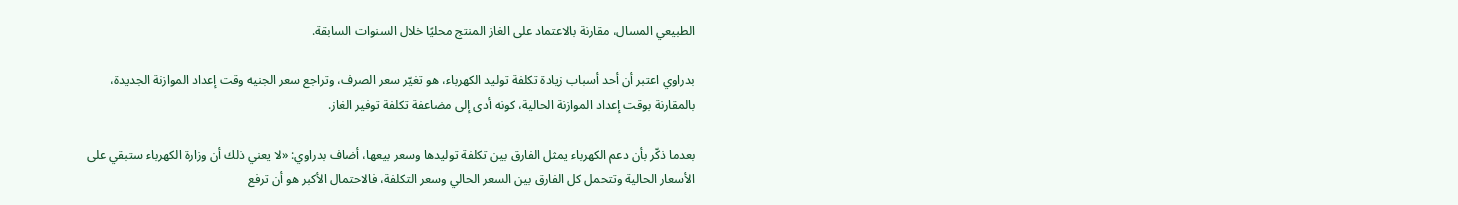الطبيعي المسال، مقارنة بالاعتماد على الغاز المنتج محليًا خلال السنوات السابقة.

بدراوي اعتبر أن أحد أسباب زيادة تكلفة توليد الكهرباء، هو تغيّر سعر الصرف، وتراجع سعر الجنيه وقت إعداد الموازنة الجديدة، بالمقارنة بوقت إعداد الموازنة الحالية، كونه أدى إلى مضاعفة تكلفة توفير الغاز.

بعدما ذكّر بأن دعم الكهرباء يمثل الفارق بين تكلفة توليدها وسعر بيعها، أضاف بدراوي: «لا يعني ذلك أن وزارة الكهرباء ستبقي على الأسعار الحالية وتتحمل كل الفارق بين السعر الحالي وسعر التكلفة، فالاحتمال الأكبر هو أن ترفع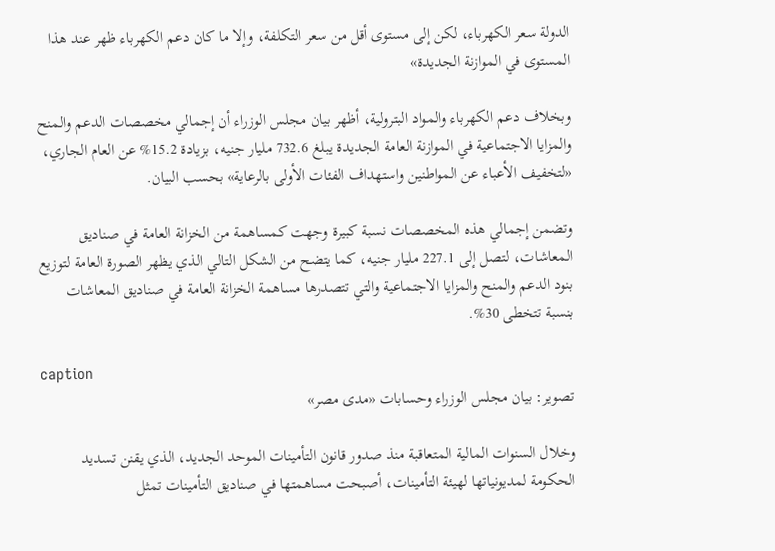الدولة سعر الكهرباء، لكن إلى مستوى أقل من سعر التكلفة، وإلا ما كان دعم الكهرباء ظهر عند هذا المستوى في الموازنة الجديدة»

وبخلاف دعم الكهرباء والمواد البترولية، أظهر بيان مجلس الوزراء أن إجمالي مخصصات الدعم والمنح والمزايا الاجتماعية في الموازنة العامة الجديدة يبلغ 732.6 مليار جنيه، بزيادة 15.2% عن العام الجاري، «لتخفيف الأعباء عن المواطنين واستهداف الفئات الأولى بالرعاية» بحسب البيان.

وتضمن إجمالي هذه المخصصات نسبة كبيرة وجهت كمساهمة من الخزانة العامة في صناديق المعاشات، لتصل إلى 227.1 مليار جنيه، كما يتضح من الشكل التالي الذي يظهر الصورة العامة لتوزيع بنود الدعم والمنح والمزايا الاجتماعية والتي تتصدرها مساهمة الخزانة العامة في صناديق المعاشات بنسبة تتخطى 30%.

caption
تصوير: بيان مجلس الوزراء وحسابات «مدى مصر»

وخلال السنوات المالية المتعاقبة منذ صدور قانون التأمينات الموحد الجديد، الذي يقنن تسديد الحكومة لمديونياتها لهيئة التأمينات، أصبحت مساهمتها في صناديق التأمينات تمثل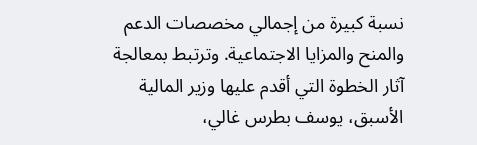نسبة كبيرة من إجمالي مخصصات الدعم والمنح والمزايا الاجتماعية. وترتبط بمعالجة آثار الخطوة التي أقدم عليها وزير المالية الأسبق، يوسف بطرس غالي،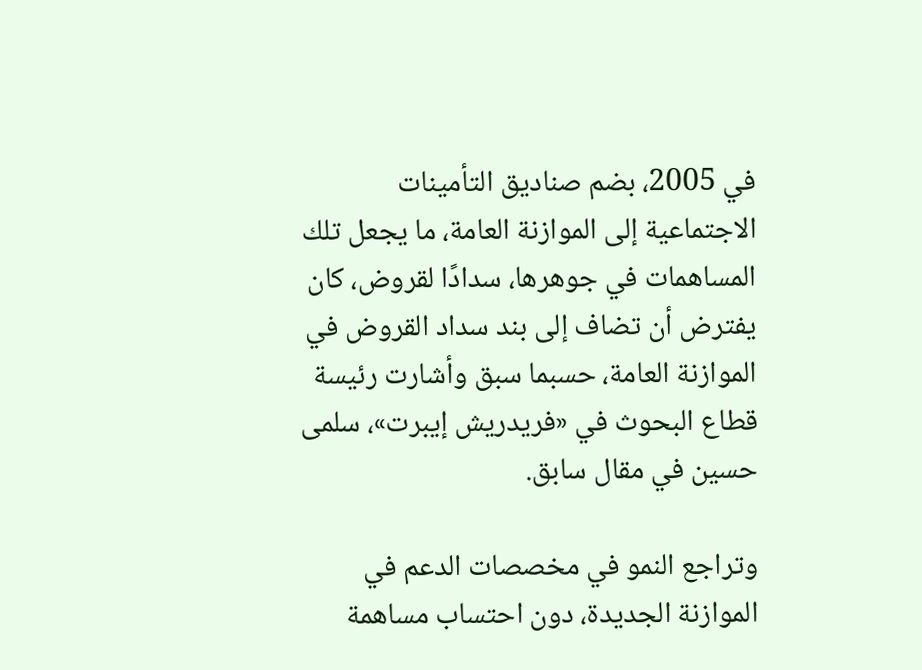في 2005، بضم صناديق التأمينات الاجتماعية إلى الموازنة العامة، ما يجعل تلك المساهمات في جوهرها، سدادًا لقروض، كان يفترض أن تضاف إلى بند سداد القروض في الموازنة العامة، حسبما سبق وأشارت رئيسة قطاع البحوث في «فريدريش إيبرت»، سلمى حسين في مقال سابق.

وتراجع النمو في مخصصات الدعم في الموازنة الجديدة، دون احتساب مساهمة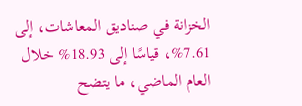الخزانة في صناديق المعاشات، إلى 7.61%، قياسًا إلى 18.93% خلال العام الماضي، ما يتضح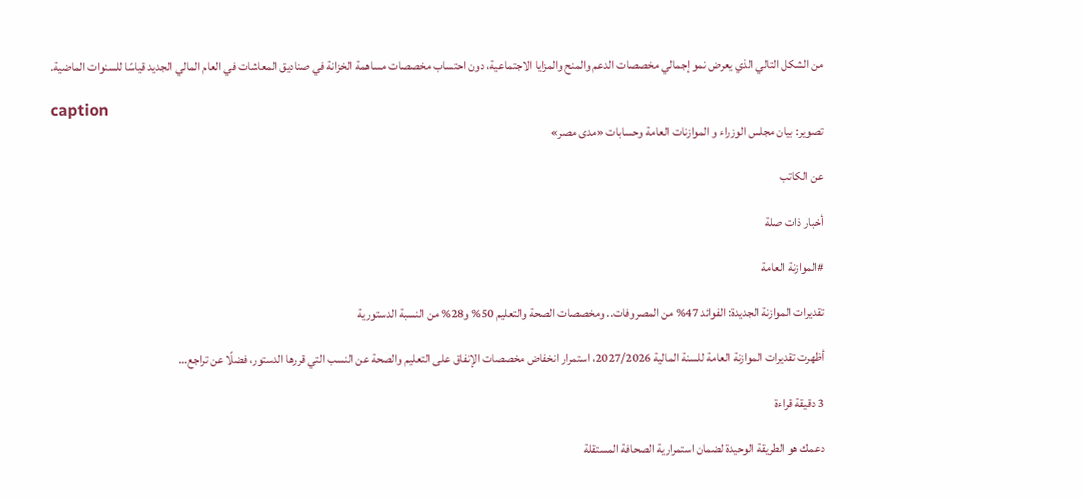من الشكل التالي الذي يعرض نمو إجمالي مخصصات الدعم والمنح والمزايا الاجتماعية، دون احتساب مخصصات مساهمة الخزانة في صناديق المعاشات في العام المالي الجديد قياسًا للسنوات الماضية.

caption
تصوير: بيان مجلس الوزراء و الموازنات العامة وحسابات «مدى مصر»

عن الكاتب

أخبار ذات صلة

#الموازنة العامة

تقديرات الموازنة الجديدة: الفوائد 47% من المصروفات.. ومخصصات الصحة والتعليم 50% و28% من النسبة الدستورية

أظهرت تقديرات الموازنة العامة للسنة المالية 2027/2026، استمرار انخفاض مخصصات الإنفاق على التعليم والصحة عن النسب التي قررها الدستور، فضلًا عن تراجع…

3 دقيقة قراءة

دعمك هو الطريقة الوحيدة لضمان استمرارية الصحافة المستقلة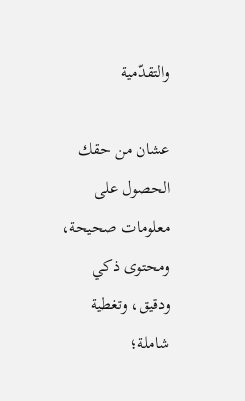والتقدّمية

عشان من حقك الحصول على معلومات صحيحة، ومحتوى ذكي ودقيق، وتغطية شاملة؛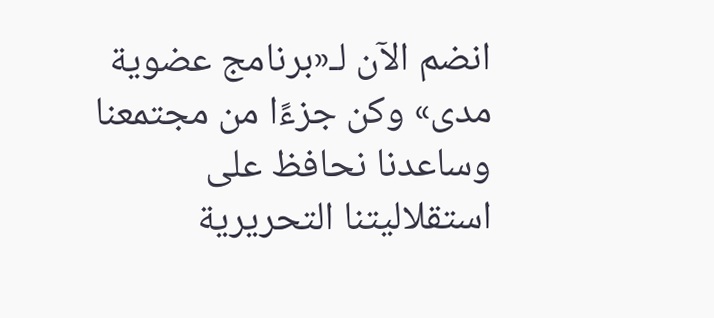انضم الآن لـ«برنامج عضوية مدى» وكن جزءًا من مجتمعنا وساعدنا نحافظ على استقلاليتنا التحريرية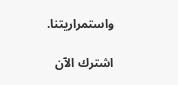واستمراريتنا.

اشترك الآن